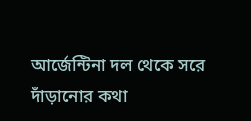আর্জেন্টিনা দল থেকে সরে দাঁড়ানোর কথা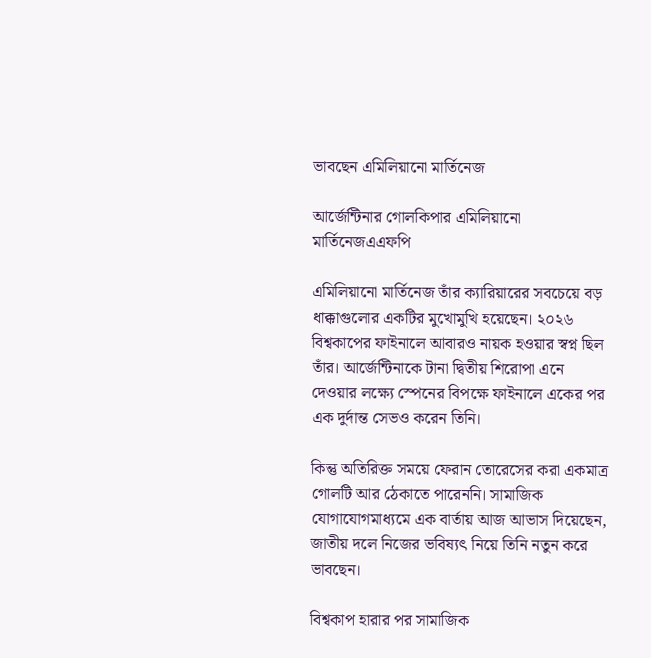ভাবছেন এমিলিয়ানো মার্তিনেজ

আর্জেন্টিনার গোলকিপার এমিলিয়ানো মার্তিনেজএএফপি

এমিলিয়ানো মার্তিনেজ তাঁর ক্যারিয়ারের সবচেয়ে বড় ধাক্কাগুলোর একটির মুখোমুখি হয়েছেন। ২০২৬ বিশ্বকাপের ফাইনালে আবারও নায়ক হওয়ার স্বপ্ন ছিল তাঁর। আর্জেন্টিনাকে টানা দ্বিতীয় শিরোপা এনে দেওয়ার লক্ষ্যে স্পেনের বিপক্ষে ফাইনালে একের পর এক দুর্দান্ত সেভও করেন তিনি।

কিন্তু অতিরিক্ত সময়ে ফেরান তোরেসের করা একমাত্র গোলটি আর ঠেকাতে পারেননি। সামাজিক যোগাযোগমাধ্যমে এক বার্তায় আজ আভাস দিয়েছেন, জাতীয় দলে নিজের ভবিষ্যৎ নিয়ে তিনি নতুন করে ভাবছেন।

বিশ্বকাপ হারার পর সামাজিক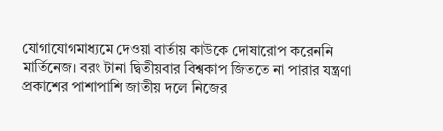যোগাযোগমাধ্যমে দেওয়া বার্তায় কাউকে দোষারোপ করেননি মার্তিনেজ। বরং টানা দ্বিতীয়বার বিশ্বকাপ জিততে না পারার যন্ত্রণা প্রকাশের পাশাপাশি জাতীয় দলে নিজের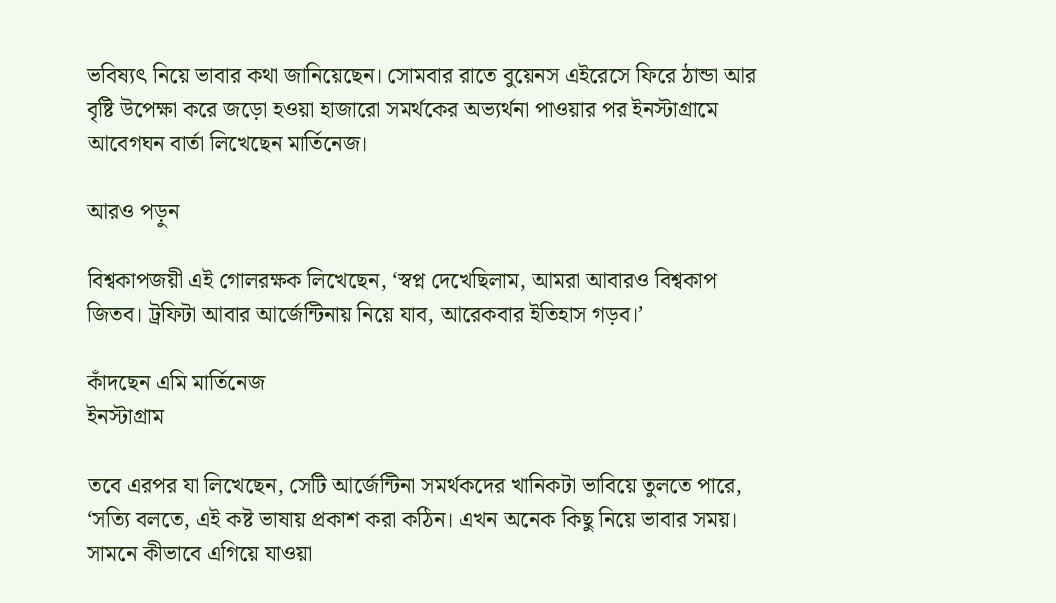ভবিষ্যৎ নিয়ে ভাবার কথা জানিয়েছেন। সোমবার রাতে বুয়েনস এইরেসে ফিরে ঠান্ডা আর বৃষ্টি উপেক্ষা করে জড়ো হওয়া হাজারো সমর্থকের অভ্যর্থনা পাওয়ার পর ইনস্টাগ্রামে আবেগঘন বার্তা লিখেছেন মার্তিনেজ।

আরও পড়ুন

বিশ্বকাপজয়ী এই গোলরক্ষক লিখেছেন, ‘স্বপ্ন দেখেছিলাম, আমরা আবারও বিশ্বকাপ জিতব। ট্রফিটা আবার আর্জেন্টিনায় নিয়ে যাব, আরেকবার ইতিহাস গড়ব।’

কাঁদছেন এমি মার্তিনেজ
ইনস্টাগ্রাম

তবে এরপর যা লিখেছেন, সেটি আর্জেন্টিনা সমর্থকদের খানিকটা ভাবিয়ে তুলতে পারে, ‘সত্যি বলতে, এই কষ্ট ভাষায় প্রকাশ করা কঠিন। এখন অনেক কিছু নিয়ে ভাবার সময়। সামনে কীভাবে এগিয়ে যাওয়া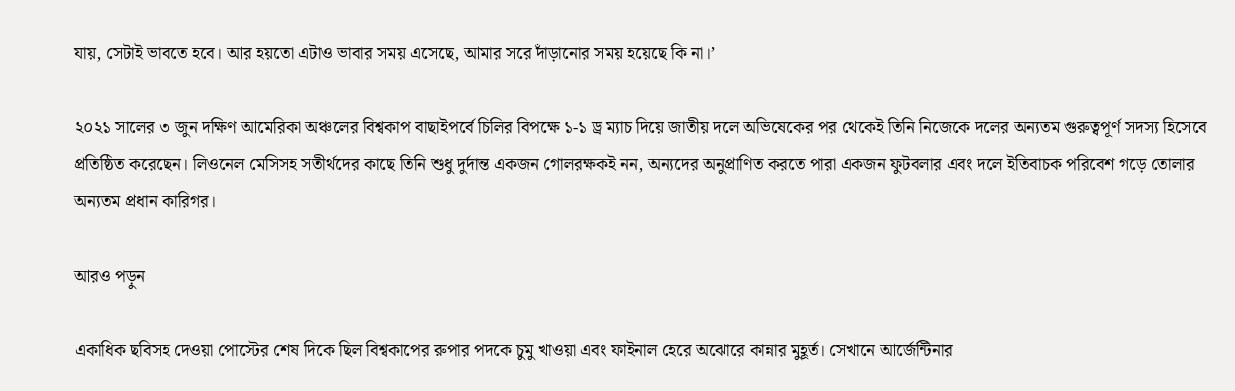যায়, সেটাই ভাবতে হবে। আর হয়তো এটাও ভাবার সময় এসেছে, আমার সরে দাঁড়ানোর সময় হয়েছে কি না।’

২০২১ সালের ৩ জুন দক্ষিণ আমেরিকা অঞ্চলের বিশ্বকাপ বাছাইপর্বে চিলির বিপক্ষে ১-১ ড্র ম্যাচ দিয়ে জাতীয় দলে অভিষেকের পর থেকেই তিনি নিজেকে দলের অন্যতম গুরুত্বপূর্ণ সদস্য হিসেবে প্রতিষ্ঠিত করেছেন। লিওনেল মেসিসহ সতীর্থদের কাছে তিনি শুধু দুর্দান্ত একজন গোলরক্ষকই নন, অন্যদের অনুপ্রাণিত করতে পারা একজন ফুটবলার এবং দলে ইতিবাচক পরিবেশ গড়ে তোলার অন্যতম প্রধান কারিগর।

আরও পড়ুন

একাধিক ছবিসহ দেওয়া পোস্টের শেষ দিকে ছিল বিশ্বকাপের রুপার পদকে চুমু খাওয়া এবং ফাইনাল হেরে অঝোরে কান্নার মুহূর্ত। সেখানে আর্জেন্টিনার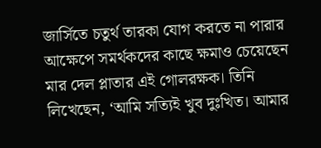জার্সিতে চতুর্থ তারকা যোগ করতে না পারার আক্ষেপে সমর্থকদের কাছে ক্ষমাও চেয়েছেন মার দেল প্লাতার এই গোলরক্ষক। তিনি লিখেছেন, ‘আমি সত্যিই খুব দুঃখিত। আমার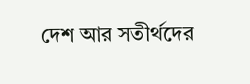দেশ আর সতীর্থদের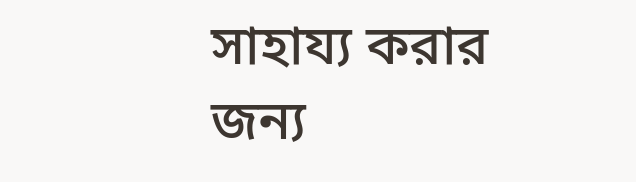সাহায্য করার জন্য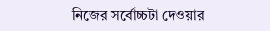নিজের সর্বোচ্চটা দেওয়ার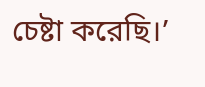চেষ্টা করেছি।’